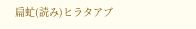扁虻(読み)ヒラタアブ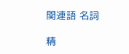関連語 名詞

精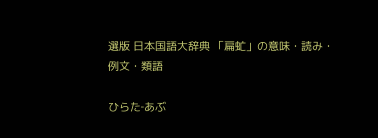選版 日本国語大辞典 「扁虻」の意味・読み・例文・類語

ひらた‐あぶ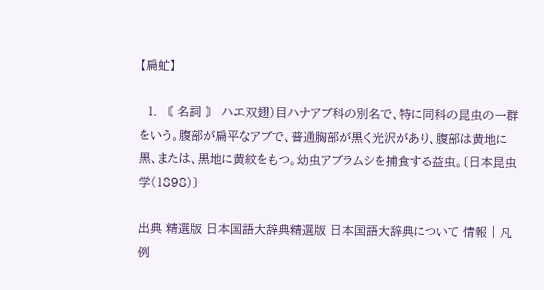【扁虻】

  1. 〘 名詞 〙 ハエ双翅)目ハナアブ科の別名で、特に同科の昆虫の一群をいう。腹部が扁平なアブで、普通胸部が黒く光沢があり、腹部は黄地に黒、または、黒地に黄紋をもつ。幼虫アブラムシを捕食する益虫。〔日本昆虫学(1898)〕

出典 精選版 日本国語大辞典精選版 日本国語大辞典について 情報 | 凡例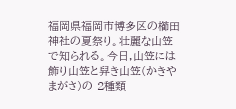福岡県福岡市博多区の櫛田神社の夏祭り。壮麗な山笠で知られる。今日,山笠には飾り山笠と舁き山笠(かきやまがさ)の 2種類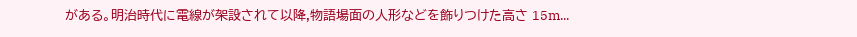がある。明治時代に電線が架設されて以降,物語場面の人形などを飾りつけた高さ 15m...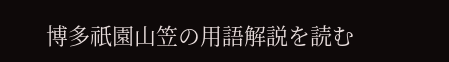博多祇園山笠の用語解説を読む